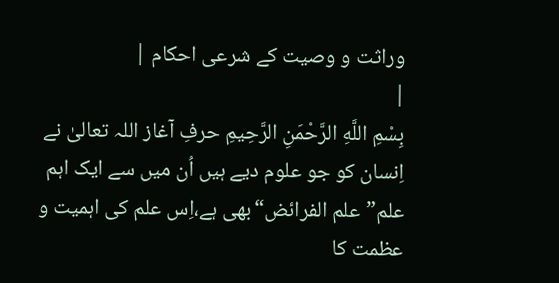وراثت و وصیت کے شرعی احکام |
|
بِسْمِ اللَّهِ الرَّحْمَنِ الرَّحِيمِ حرفِ آغاز اللہ تعالیٰ نے اِنسان کو جو علوم دیے ہیں اُن میں سے ایک اہم علم”علم الفرائض“بھی ہے،اِس علم کی اہمیت و عظمت کا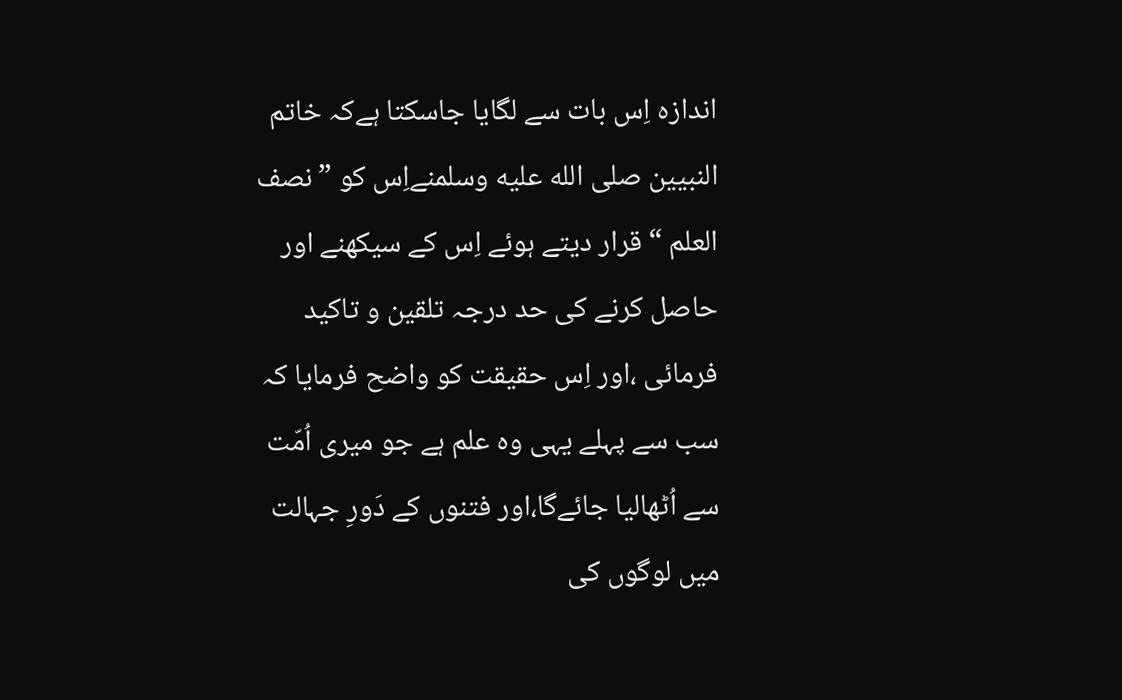اندازہ اِس بات سے لگایا جاسکتا ہےکہ خاتم النبیین صلى الله عليه وسلمنےاِس کو ”نصف العلم “قرار دیتے ہوئے اِس کے سیکھنے اور حاصل کرنے کی حد درجہ تلقین و تاکید فرمائی ،اور اِس حقیقت کو واضح فرمایا کہ سب سے پہلے یہی وہ علم ہے جو میری اُمّت سے اُٹھالیا جائےگا،اور فتنوں کے دَورِ جہالت میں لوگوں کی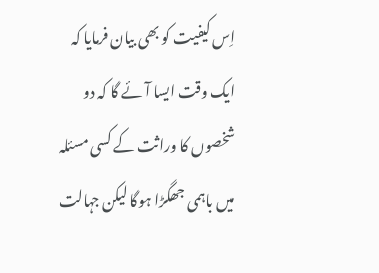اِس کیفیت کو بھی بیان فرمایا کہ ایک وقت ایسا آئے گا کہ دو شخصوں کا وراثت کے کسی مسئلہ میں باہمی جھگڑا ہوگا لیکن جہالت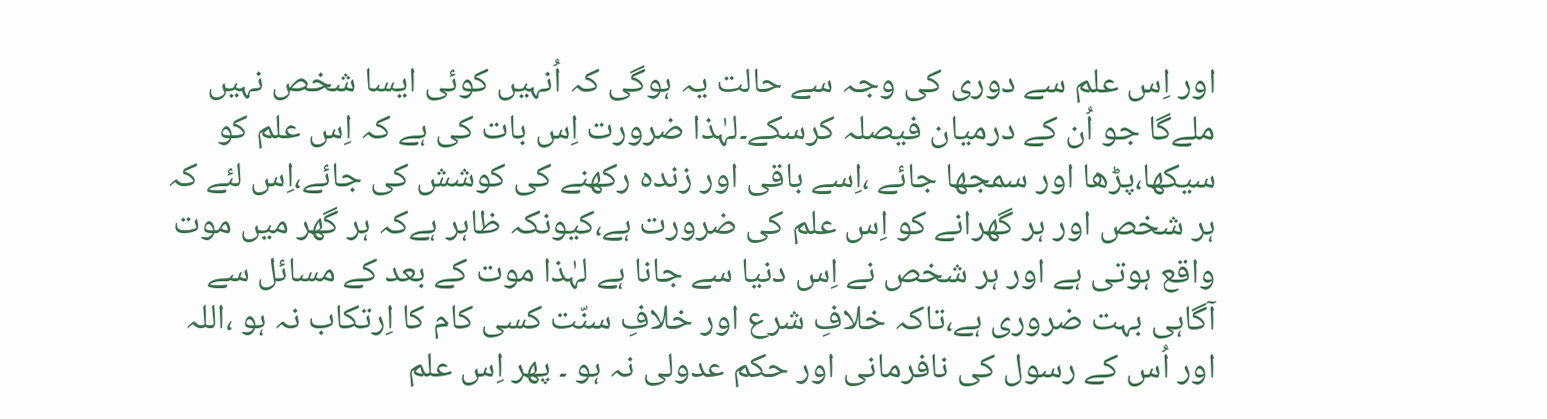اور اِس علم سے دوری کی وجہ سے حالت یہ ہوگی کہ اُنہیں کوئی ایسا شخص نہیں ملےگا جو اُن کے درمیان فیصلہ کرسکے۔لہٰذا ضرورت اِس بات کی ہے کہ اِس علم کو سیکھا،پڑھا اور سمجھا جائے ،اِسے باقی اور زندہ رکھنے کی کوشش کی جائے،اِس لئے کہ ہر شخص اور ہر گھرانے کو اِس علم کی ضرورت ہے،کیونکہ ظاہر ہےکہ ہر گھر میں موت واقع ہوتی ہے اور ہر شخص نے اِس دنیا سے جانا ہے لہٰذا موت کے بعد کے مسائل سے آگاہی بہت ضروری ہے،تاکہ خلافِ شرع اور خلافِ سنّت کسی کام کا اِرتکاب نہ ہو ،اللہ اور اُس کے رسول کی نافرمانی اور حکم عدولی نہ ہو ۔ پھر اِس علم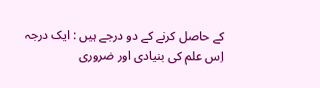کے حاصل کرنے کے دو درجے ہیں : ایک درجہ اِس علم کی بنیادی اور ضروری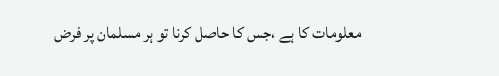معلومات کا ہے ،جس کا حاصل کرنا تو ہر مسلمان پر فرض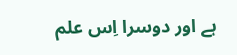ہے اور دوسرا اِس علم